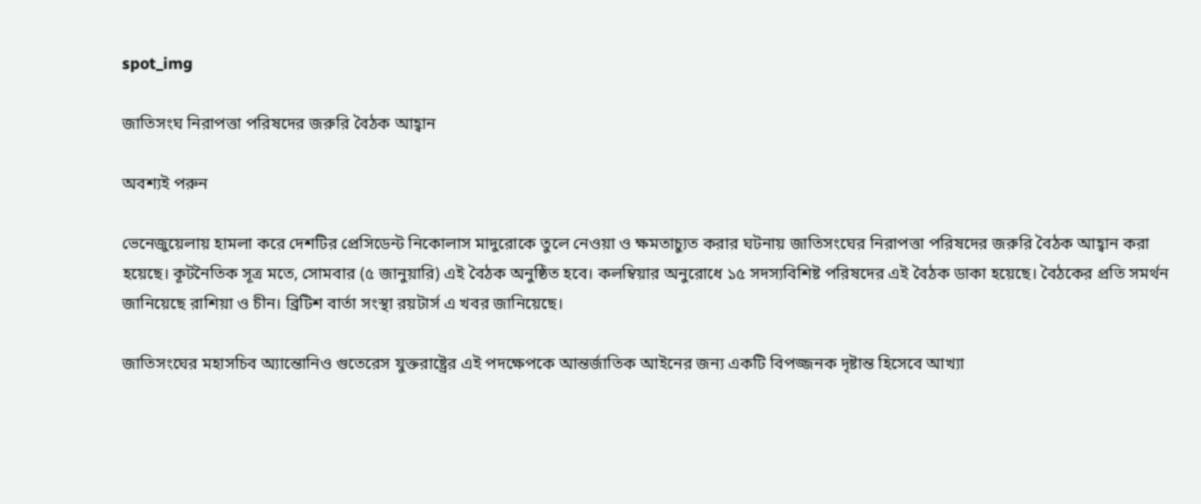spot_img

জাতিসংঘ নিরাপত্তা পরিষদের জরুরি বৈঠক আহ্বান

অবশ্যই পরুন

ভেনেজুয়েলায় হামলা করে দেশটির প্রেসিডেন্ট নিকোলাস মাদুরোকে তুলে নেওয়া ও ক্ষমতাচ্যুত করার ঘটনায় জাতিসংঘের নিরাপত্তা পরিষদের জরুরি বৈঠক আহ্বান করা হয়েছে। কূটনৈতিক সূত্র মতে, সোমবার (৫ জানুয়ারি) এই বৈঠক অনুষ্ঠিত হবে। কলম্বিয়ার অনুরোধে ১৫ সদস্যবিশিষ্ট পরিষদের এই বৈঠক ডাকা হয়েছে। বৈঠকের প্রতি সমর্থন জানিয়েছে রাশিয়া ও চীন। ব্রিটিশ বার্তা সংস্থা রয়টার্স এ খবর জানিয়েছে।

জাতিসংঘের মহাসচিব অ্যান্তোনিও গুতেরেস যুক্তরাষ্ট্রের এই পদক্ষেপকে আন্তর্জাতিক আইনের জন্য একটি বিপজ্জনক দৃষ্টান্ত হিসেবে আখ্যা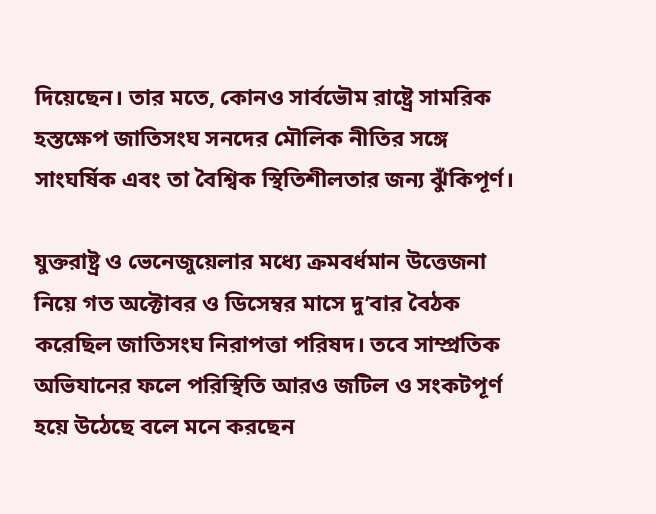দিয়েছেন। তার মতে, কোনও সার্বভৌম রাষ্ট্রে সামরিক হস্তক্ষেপ জাতিসংঘ সনদের মৌলিক নীতির সঙ্গে সাংঘর্ষিক এবং তা বৈশ্বিক স্থিতিশীলতার জন্য ঝুঁকিপূর্ণ।

যুক্তরাষ্ট্র ও ভেনেজুয়েলার মধ্যে ক্রমবর্ধমান উত্তেজনা নিয়ে গত অক্টোবর ও ডিসেম্বর মাসে দু’বার বৈঠক করেছিল জাতিসংঘ নিরাপত্তা পরিষদ। তবে সাম্প্রতিক অভিযানের ফলে পরিস্থিতি আরও জটিল ও সংকটপূর্ণ হয়ে উঠেছে বলে মনে করছেন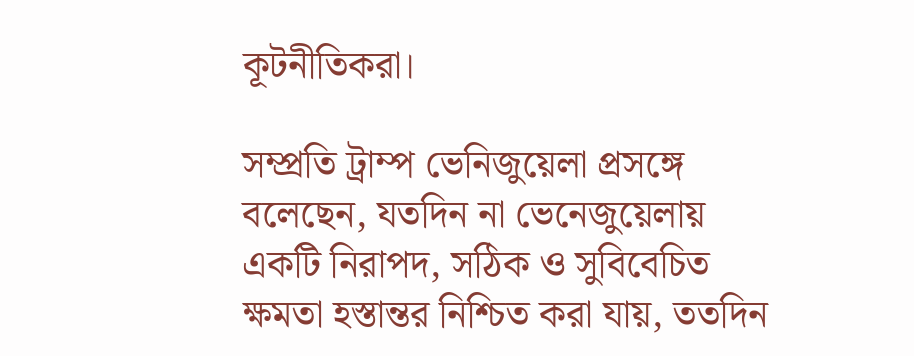কূটনীতিকরা।

সম্প্রতি ট্রাম্প ভেনিজুয়েলা প্রসঙ্গে বলেছেন, যতদিন না ভেনেজুয়েলায় একটি নিরাপদ, সঠিক ও সুবিবেচিত ক্ষমতা হস্তান্তর নিশ্চিত করা যায়, ততদিন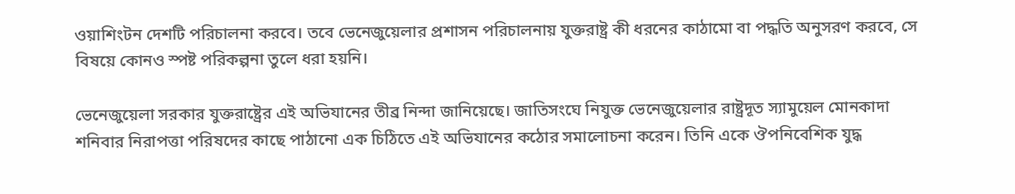ওয়াশিংটন দেশটি পরিচালনা করবে। তবে ভেনেজুয়েলার প্রশাসন পরিচালনায় যুক্তরাষ্ট্র কী ধরনের কাঠামো বা পদ্ধতি অনুসরণ করবে, সে বিষয়ে কোনও স্পষ্ট পরিকল্পনা তুলে ধরা হয়নি।

ভেনেজুয়েলা সরকার যুক্তরাষ্ট্রের এই অভিযানের তীব্র নিন্দা জানিয়েছে। জাতিসংঘে নিযুক্ত ভেনেজুয়েলার রাষ্ট্রদূত স্যামুয়েল মোনকাদা শনিবার নিরাপত্তা পরিষদের কাছে পাঠানো এক চিঠিতে এই অভিযানের কঠোর সমালোচনা করেন। তিনি একে ঔপনিবেশিক যুদ্ধ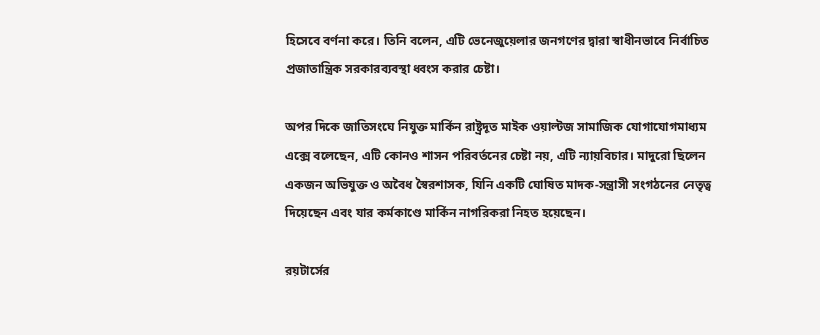হিসেবে বর্ণনা করে। তিনি বলেন, এটি ভেনেজুয়েলার জনগণের দ্বারা স্বাধীনভাবে নির্বাচিত প্রজাতান্ত্রিক সরকারব্যবস্থা ধ্বংস করার চেষ্টা।

অপর দিকে জাতিসংঘে নিযুক্ত মার্কিন রাষ্ট্রদূত মাইক ওয়াল্টজ সামাজিক যোগাযোগমাধ্যম এক্সে বলেছেন, এটি কোনও শাসন পরিবর্তনের চেষ্টা নয়, এটি ন্যায়বিচার। মাদুরো ছিলেন একজন অভিযুক্ত ও অবৈধ স্বৈরশাসক, যিনি একটি ঘোষিত মাদক-সন্ত্রাসী সংগঠনের নেতৃত্ব দিয়েছেন এবং যার কর্মকাণ্ডে মার্কিন নাগরিকরা নিহত হয়েছেন।

রয়টার্সের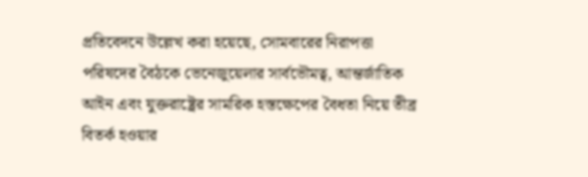প্রতিবেদনে উল্লেখ করা হয়েছে, সোমবারের নিরাপত্তা পরিষদের বৈঠকে ভেনেজুয়েলার সার্বভৌমত্ব, আন্তর্জাতিক আইন এবং যুক্তরাষ্ট্রের সামরিক হস্তক্ষেপের বৈধতা নিয়ে তীব্র বিতর্ক হওয়ার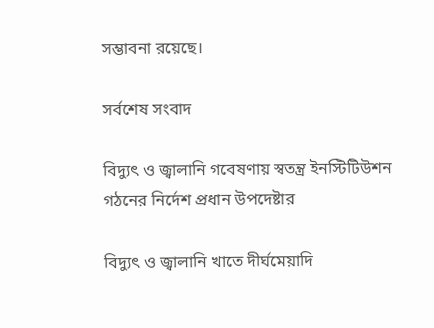সম্ভাবনা রয়েছে।

সর্বশেষ সংবাদ

বিদ্যুৎ ও জ্বালানি গবেষণায় স্বতন্ত্র ইনস্টিটিউশন গঠনের নির্দেশ প্রধান উপদেষ্টার

বিদ্যুৎ ও জ্বালানি খাতে দীর্ঘমেয়াদি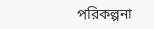পরিকল্পনা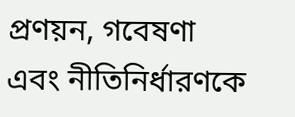প্রণয়ন, গবেষণা এবং নীতিনির্ধারণকে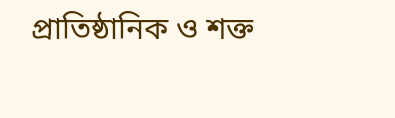প্রাতিষ্ঠানিক ও শক্ত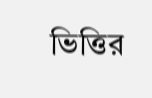ভিত্তির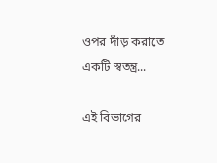ওপর দাঁড় করাতে একটি স্বতন্ত্র...

এই বিভাগের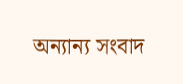অন্যান্য সংবাদ